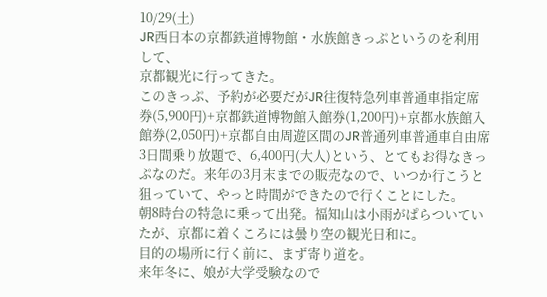10/29(土)
JR西日本の京都鉄道博物館・水族館きっぷというのを利用して、
京都観光に行ってきた。
このきっぷ、予約が必要だがJR往復特急列車普通車指定席券(5,900円)+京都鉄道博物館入館券(1,200円)+京都水族館入館券(2,050円)+京都自由周遊区間のJR普通列車普通車自由席3日間乗り放題で、6,400円(大人)という、とてもお得なきっぷなのだ。来年の3月末までの販売なので、いつか行こうと狙っていて、やっと時間ができたので行くことにした。
朝8時台の特急に乗って出発。福知山は小雨がぱらついていたが、京都に着くころには曇り空の観光日和に。
目的の場所に行く前に、まず寄り道を。
来年冬に、娘が大学受験なので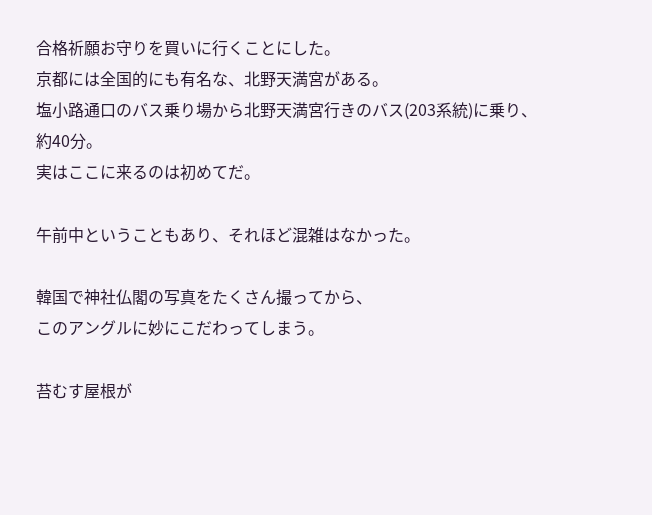合格祈願お守りを買いに行くことにした。
京都には全国的にも有名な、北野天満宮がある。
塩小路通口のバス乗り場から北野天満宮行きのバス(203系統)に乗り、約40分。
実はここに来るのは初めてだ。

午前中ということもあり、それほど混雑はなかった。

韓国で神社仏閣の写真をたくさん撮ってから、
このアングルに妙にこだわってしまう。

苔むす屋根が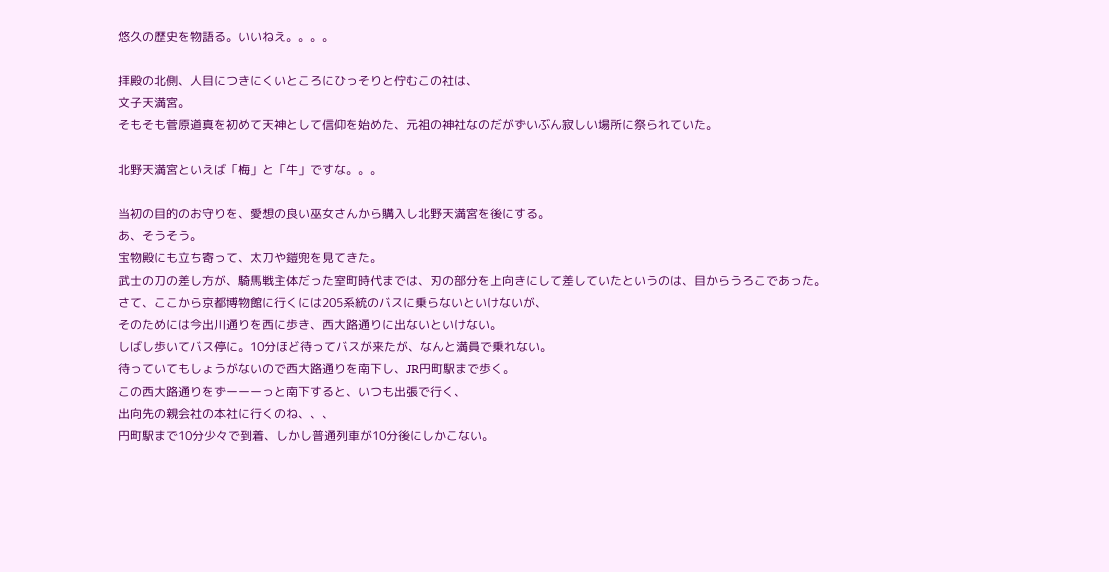悠久の歴史を物語る。いいねえ。。。。

拝殿の北側、人目につきにくいところにひっそりと佇むこの社は、
文子天満宮。
そもそも菅原道真を初めて天神として信仰を始めた、元祖の神社なのだがずいぶん寂しい場所に祭られていた。

北野天満宮といえば「梅」と「牛」ですな。。。

当初の目的のお守りを、愛想の良い巫女さんから購入し北野天満宮を後にする。
あ、そうそう。
宝物殿にも立ち寄って、太刀や鎧兜を見てきた。
武士の刀の差し方が、騎馬戦主体だった室町時代までは、刃の部分を上向きにして差していたというのは、目からうろこであった。
さて、ここから京都博物館に行くには205系統のバスに乗らないといけないが、
そのためには今出川通りを西に歩き、西大路通りに出ないといけない。
しばし歩いてバス停に。10分ほど待ってバスが来たが、なんと満員で乗れない。
待っていてもしょうがないので西大路通りを南下し、JR円町駅まで歩く。
この西大路通りをずーーーっと南下すると、いつも出張で行く、
出向先の親会社の本社に行くのね、、、
円町駅まで10分少々で到着、しかし普通列車が10分後にしかこない。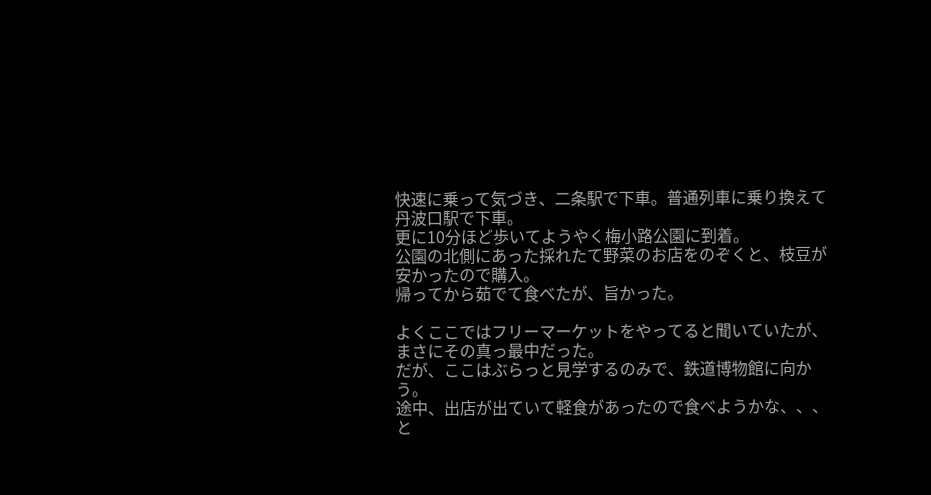快速に乗って気づき、二条駅で下車。普通列車に乗り換えて丹波口駅で下車。
更に10分ほど歩いてようやく梅小路公園に到着。
公園の北側にあった採れたて野菜のお店をのぞくと、枝豆が安かったので購入。
帰ってから茹でて食べたが、旨かった。

よくここではフリーマーケットをやってると聞いていたが、
まさにその真っ最中だった。
だが、ここはぶらっと見学するのみで、鉄道博物館に向かう。
途中、出店が出ていて軽食があったので食べようかな、、、と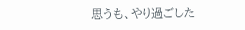思うも、やり過ごした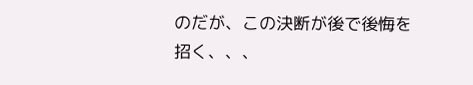のだが、この決断が後で後悔を招く、、、